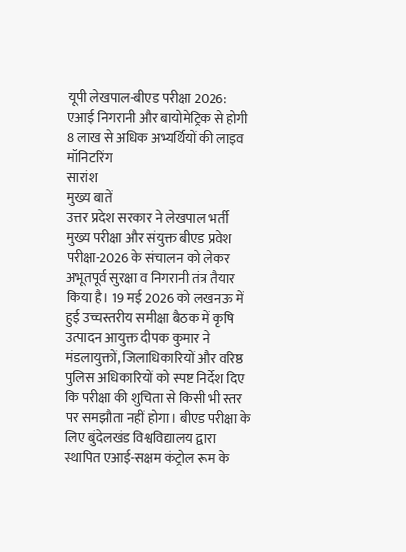यूपी लेखपाल-बीएड परीक्षा 2026: एआई निगरानी और बायोमेट्रिक से होगी 8 लाख से अधिक अभ्यर्थियों की लाइव मॉनिटरिंग
सारांश
मुख्य बातें
उत्तर प्रदेश सरकार ने लेखपाल भर्ती मुख्य परीक्षा और संयुक्त बीएड प्रवेश परीक्षा-2026 के संचालन को लेकर अभूतपूर्व सुरक्षा व निगरानी तंत्र तैयार किया है। 19 मई 2026 को लखनऊ में हुई उच्चस्तरीय समीक्षा बैठक में कृषि उत्पादन आयुक्त दीपक कुमार ने मंडलायुक्तों, जिलाधिकारियों और वरिष्ठ पुलिस अधिकारियों को स्पष्ट निर्देश दिए कि परीक्षा की शुचिता से किसी भी स्तर पर समझौता नहीं होगा। बीएड परीक्षा के लिए बुंदेलखंड विश्वविद्यालय द्वारा स्थापित एआई-सक्षम कंट्रोल रूम के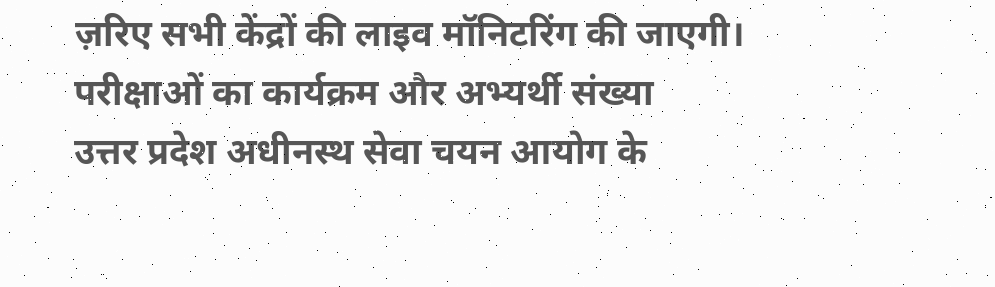ज़रिए सभी केंद्रों की लाइव मॉनिटरिंग की जाएगी।
परीक्षाओं का कार्यक्रम और अभ्यर्थी संख्या
उत्तर प्रदेश अधीनस्थ सेवा चयन आयोग के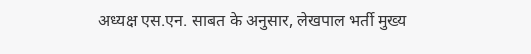अध्यक्ष एस.एन. साबत के अनुसार, लेखपाल भर्ती मुख्य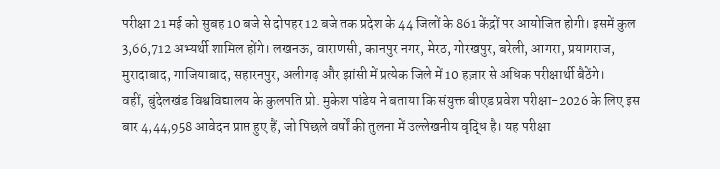परीक्षा 21 मई को सुबह 10 बजे से दोपहर 12 बजे तक प्रदेश के 44 जिलों के 861 केंद्रों पर आयोजित होगी। इसमें कुल 3,66,712 अभ्यर्थी शामिल होंगे। लखनऊ, वाराणसी, कानपुर नगर, मेरठ, गोरखपुर, बरेली, आगरा, प्रयागराज, मुरादाबाद, गाजियाबाद, सहारनपुर, अलीगढ़ और झांसी में प्रत्येक जिले में 10 हज़ार से अधिक परीक्षार्थी बैठेंगे।
वहीं, बुंदेलखंड विश्वविद्यालय के कुलपति प्रो. मुकेश पांडेय ने बताया कि संयुक्त बीएड प्रवेश परीक्षा-2026 के लिए इस बार 4,44,958 आवेदन प्राप्त हुए हैं, जो पिछले वर्षों की तुलना में उल्लेखनीय वृद्धि है। यह परीक्षा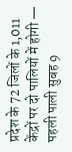प्रदेश के 72 जिलों के 1,011 केंद्रों पर दो पालियों में होगी — पहली पाली सुबह 9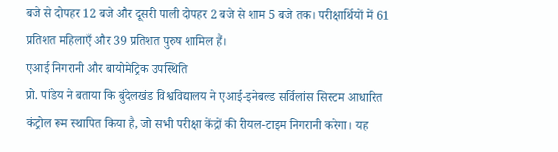बजे से दोपहर 12 बजे और दूसरी पाली दोपहर 2 बजे से शाम 5 बजे तक। परीक्षार्थियों में 61 प्रतिशत महिलाएँ और 39 प्रतिशत पुरुष शामिल हैं।
एआई निगरानी और बायोमेट्रिक उपस्थिति
प्रो. पांडेय ने बताया कि बुंदेलखंड विश्वविद्यालय ने एआई-इनेबल्ड सर्विलांस सिस्टम आधारित कंट्रोल रूम स्थापित किया है, जो सभी परीक्षा केंद्रों की रीयल-टाइम निगरानी करेगा। यह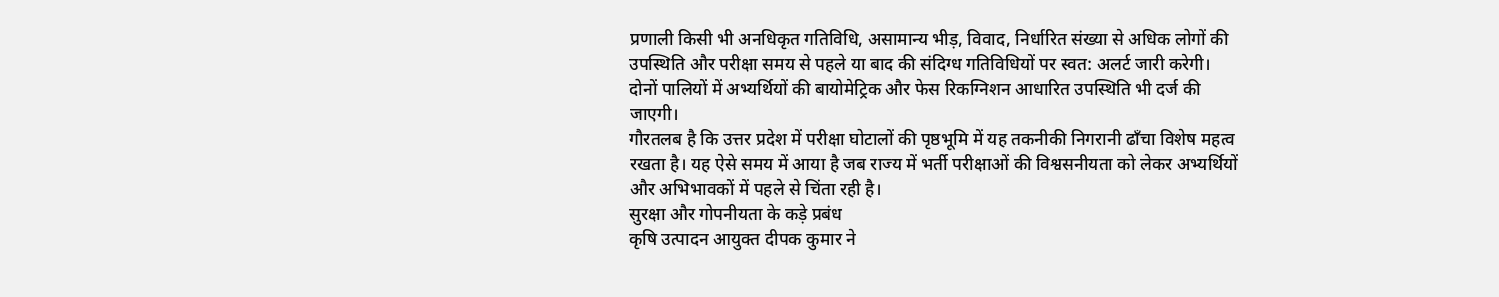प्रणाली किसी भी अनधिकृत गतिविधि, असामान्य भीड़, विवाद, निर्धारित संख्या से अधिक लोगों की उपस्थिति और परीक्षा समय से पहले या बाद की संदिग्ध गतिविधियों पर स्वत: अलर्ट जारी करेगी। दोनों पालियों में अभ्यर्थियों की बायोमेट्रिक और फेस रिकग्निशन आधारित उपस्थिति भी दर्ज की जाएगी।
गौरतलब है कि उत्तर प्रदेश में परीक्षा घोटालों की पृष्ठभूमि में यह तकनीकी निगरानी ढाँचा विशेष महत्व रखता है। यह ऐसे समय में आया है जब राज्य में भर्ती परीक्षाओं की विश्वसनीयता को लेकर अभ्यर्थियों और अभिभावकों में पहले से चिंता रही है।
सुरक्षा और गोपनीयता के कड़े प्रबंध
कृषि उत्पादन आयुक्त दीपक कुमार ने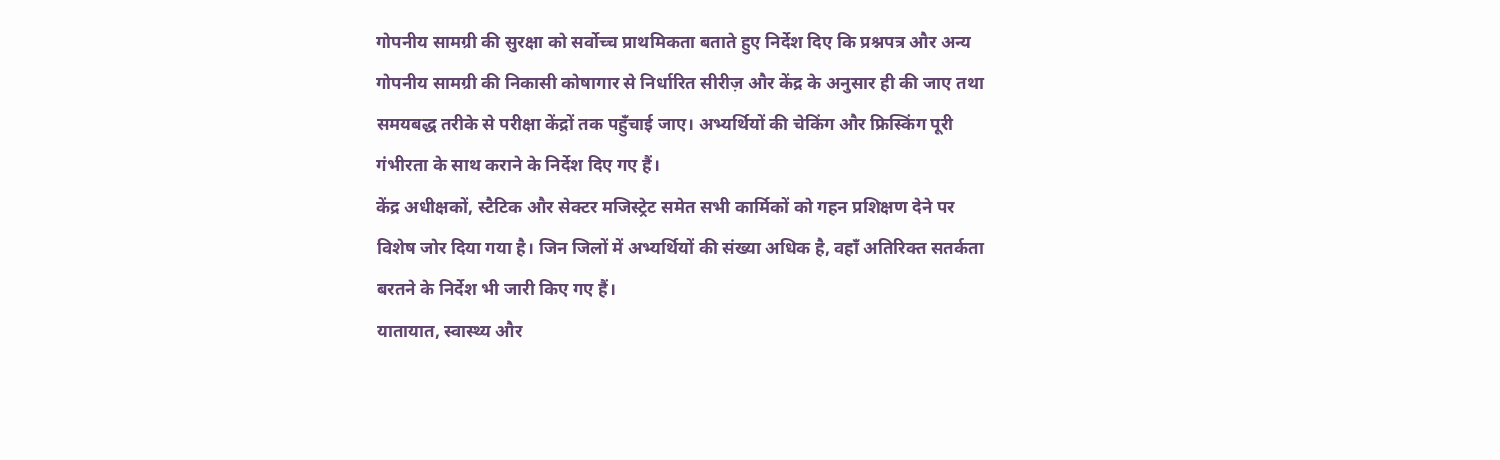गोपनीय सामग्री की सुरक्षा को सर्वोच्च प्राथमिकता बताते हुए निर्देश दिए कि प्रश्नपत्र और अन्य गोपनीय सामग्री की निकासी कोषागार से निर्धारित सीरीज़ और केंद्र के अनुसार ही की जाए तथा समयबद्ध तरीके से परीक्षा केंद्रों तक पहुँचाई जाए। अभ्यर्थियों की चेकिंग और फ्रिस्किंग पूरी गंभीरता के साथ कराने के निर्देश दिए गए हैं।
केंद्र अधीक्षकों, स्टैटिक और सेक्टर मजिस्ट्रेट समेत सभी कार्मिकों को गहन प्रशिक्षण देने पर विशेष जोर दिया गया है। जिन जिलों में अभ्यर्थियों की संख्या अधिक है, वहाँ अतिरिक्त सतर्कता बरतने के निर्देश भी जारी किए गए हैं।
यातायात, स्वास्थ्य और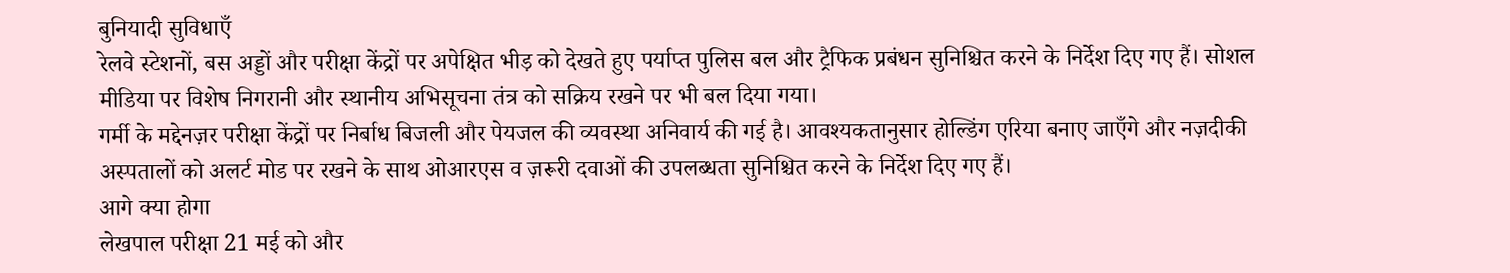बुनियादी सुविधाएँ
रेलवे स्टेशनों, बस अड्डों और परीक्षा केंद्रों पर अपेक्षित भीड़ को देखते हुए पर्याप्त पुलिस बल और ट्रैफिक प्रबंधन सुनिश्चित करने के निर्देश दिए गए हैं। सोशल मीडिया पर विशेष निगरानी और स्थानीय अभिसूचना तंत्र को सक्रिय रखने पर भी बल दिया गया।
गर्मी के मद्देनज़र परीक्षा केंद्रों पर निर्बाध बिजली और पेयजल की व्यवस्था अनिवार्य की गई है। आवश्यकतानुसार होल्डिंग एरिया बनाए जाएँगे और नज़दीकी अस्पतालों को अलर्ट मोड पर रखने के साथ ओआरएस व ज़रूरी दवाओं की उपलब्धता सुनिश्चित करने के निर्देश दिए गए हैं।
आगे क्या होगा
लेखपाल परीक्षा 21 मई को और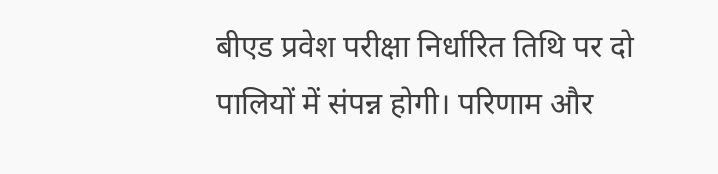बीएड प्रवेश परीक्षा निर्धारित तिथि पर दो पालियों में संपन्न होगी। परिणाम और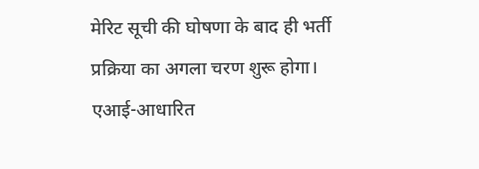मेरिट सूची की घोषणा के बाद ही भर्ती प्रक्रिया का अगला चरण शुरू होगा। एआई-आधारित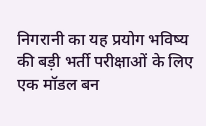निगरानी का यह प्रयोग भविष्य की बड़ी भर्ती परीक्षाओं के लिए एक मॉडल बन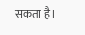सकता है।